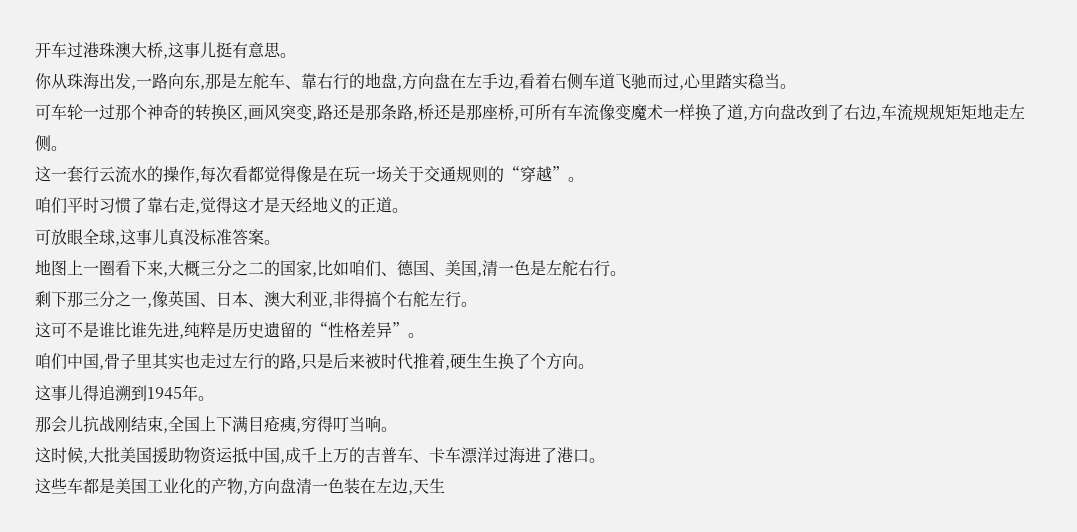开车过港珠澳大桥,这事儿挺有意思。
你从珠海出发,一路向东,那是左舵车、靠右行的地盘,方向盘在左手边,看着右侧车道飞驰而过,心里踏实稳当。
可车轮一过那个神奇的转换区,画风突变,路还是那条路,桥还是那座桥,可所有车流像变魔术一样换了道,方向盘改到了右边,车流规规矩矩地走左侧。
这一套行云流水的操作,每次看都觉得像是在玩一场关于交通规则的“穿越”。
咱们平时习惯了靠右走,觉得这才是天经地义的正道。
可放眼全球,这事儿真没标准答案。
地图上一圈看下来,大概三分之二的国家,比如咱们、德国、美国,清一色是左舵右行。
剩下那三分之一,像英国、日本、澳大利亚,非得搞个右舵左行。
这可不是谁比谁先进,纯粹是历史遗留的“性格差异”。
咱们中国,骨子里其实也走过左行的路,只是后来被时代推着,硬生生换了个方向。
这事儿得追溯到1945年。
那会儿抗战刚结束,全国上下满目疮痍,穷得叮当响。
这时候,大批美国援助物资运抵中国,成千上万的吉普车、卡车漂洋过海进了港口。
这些车都是美国工业化的产物,方向盘清一色装在左边,天生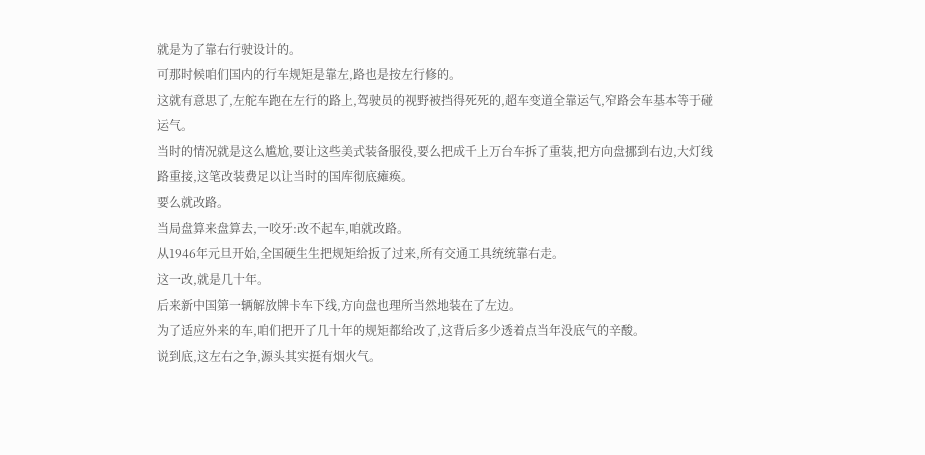就是为了靠右行驶设计的。
可那时候咱们国内的行车规矩是靠左,路也是按左行修的。
这就有意思了,左舵车跑在左行的路上,驾驶员的视野被挡得死死的,超车变道全靠运气,窄路会车基本等于碰运气。
当时的情况就是这么尴尬,要让这些美式装备服役,要么把成千上万台车拆了重装,把方向盘挪到右边,大灯线路重接,这笔改装费足以让当时的国库彻底瘫痪。
要么就改路。
当局盘算来盘算去,一咬牙:改不起车,咱就改路。
从1946年元旦开始,全国硬生生把规矩给扳了过来,所有交通工具统统靠右走。
这一改,就是几十年。
后来新中国第一辆解放牌卡车下线,方向盘也理所当然地装在了左边。
为了适应外来的车,咱们把开了几十年的规矩都给改了,这背后多少透着点当年没底气的辛酸。
说到底,这左右之争,源头其实挺有烟火气。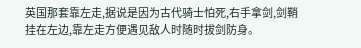英国那套靠左走,据说是因为古代骑士怕死,右手拿剑,剑鞘挂在左边,靠左走方便遇见敌人时随时拔剑防身。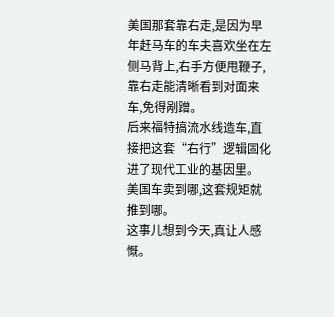美国那套靠右走,是因为早年赶马车的车夫喜欢坐在左侧马背上,右手方便甩鞭子,靠右走能清晰看到对面来车,免得剐蹭。
后来福特搞流水线造车,直接把这套“右行”逻辑固化进了现代工业的基因里。
美国车卖到哪,这套规矩就推到哪。
这事儿想到今天,真让人感慨。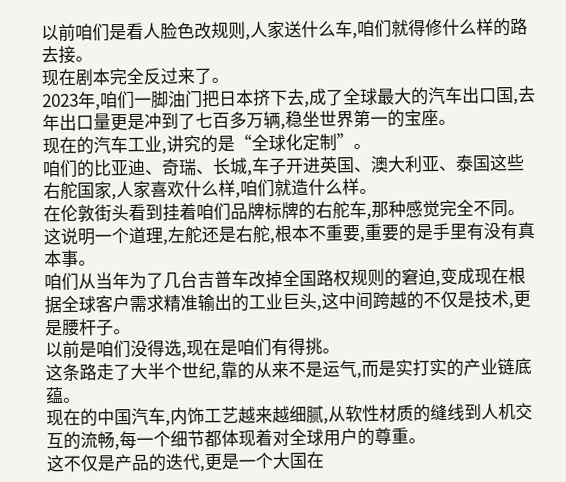以前咱们是看人脸色改规则,人家送什么车,咱们就得修什么样的路去接。
现在剧本完全反过来了。
2023年,咱们一脚油门把日本挤下去,成了全球最大的汽车出口国,去年出口量更是冲到了七百多万辆,稳坐世界第一的宝座。
现在的汽车工业,讲究的是“全球化定制”。
咱们的比亚迪、奇瑞、长城,车子开进英国、澳大利亚、泰国这些右舵国家,人家喜欢什么样,咱们就造什么样。
在伦敦街头看到挂着咱们品牌标牌的右舵车,那种感觉完全不同。
这说明一个道理,左舵还是右舵,根本不重要,重要的是手里有没有真本事。
咱们从当年为了几台吉普车改掉全国路权规则的窘迫,变成现在根据全球客户需求精准输出的工业巨头,这中间跨越的不仅是技术,更是腰杆子。
以前是咱们没得选,现在是咱们有得挑。
这条路走了大半个世纪,靠的从来不是运气,而是实打实的产业链底蕴。
现在的中国汽车,内饰工艺越来越细腻,从软性材质的缝线到人机交互的流畅,每一个细节都体现着对全球用户的尊重。
这不仅是产品的迭代,更是一个大国在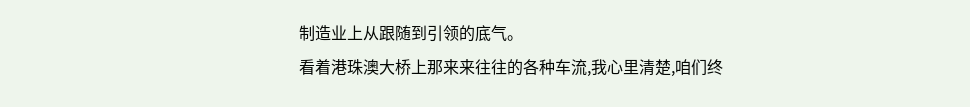制造业上从跟随到引领的底气。
看着港珠澳大桥上那来来往往的各种车流,我心里清楚,咱们终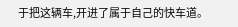于把这辆车,开进了属于自己的快车道。